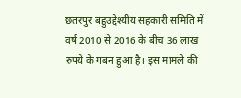छतरपुर बहुउद्देश्यीय सहकारी समिति में वर्ष 2010 से 2016 के बीच 36 लाख रुपये के गबन हुआ है। इस मामले की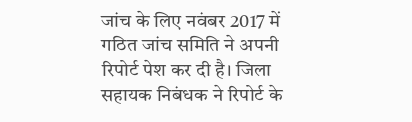जांच के लिए नवंबर 2017 में गठित जांच समिति ने अपनी रिपोर्ट पेश कर दी है। जिला सहायक निबंधक ने रिपोर्ट के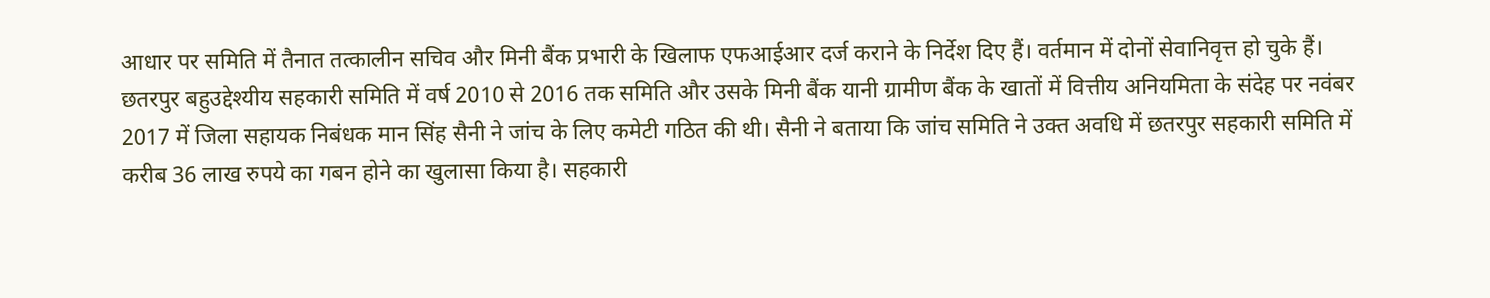आधार पर समिति में तैनात तत्कालीन सचिव और मिनी बैंक प्रभारी के खिलाफ एफआईआर दर्ज कराने के निर्देश दिए हैं। वर्तमान में दोनों सेवानिवृत्त हो चुके हैं।
छतरपुर बहुउद्देश्यीय सहकारी समिति में वर्ष 2010 से 2016 तक समिति और उसके मिनी बैंक यानी ग्रामीण बैंक के खातों में वित्तीय अनियमिता के संदेह पर नवंबर 2017 में जिला सहायक निबंधक मान सिंह सैनी ने जांच के लिए कमेटी गठित की थी। सैनी ने बताया कि जांच समिति ने उक्त अवधि में छतरपुर सहकारी समिति में करीब 36 लाख रुपये का गबन होने का खुलासा किया है। सहकारी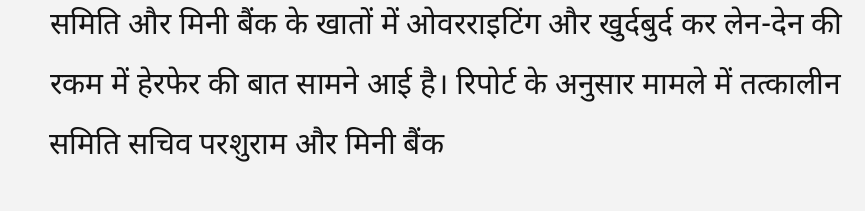समिति और मिनी बैंक के खातों में ओवरराइटिंग और खुर्दबुर्द कर लेन-देन की रकम में हेरफेर की बात सामने आई है। रिपोर्ट के अनुसार मामले में तत्कालीन समिति सचिव परशुराम और मिनी बैंक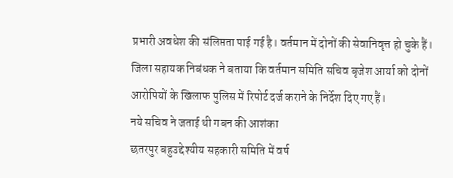प्रभारी अवधेश की संलिप्तता पाई गई है। वर्तमान में दोनों की सेवानिवृत्त हो चुके हैं। जिला सहायक निबंधक ने बताया कि वर्तमान समिति सचिव बृजेश आर्या को दोनों आरोपियों के खिलाफ पुलिस में रिपोर्ट दर्ज कराने के निर्देश दिए गए हैं।
नये सचिव ने जताई थी गबन की आशंका
छतरपुर बहुउद्देश्यीय सहकारी समिति में वर्ष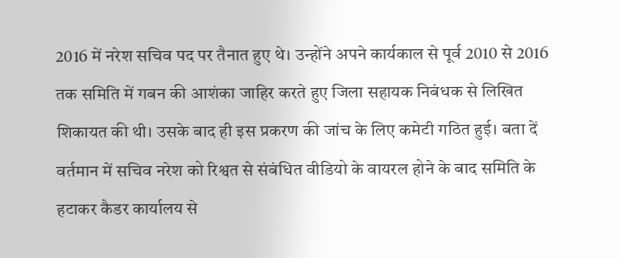2016 में नरेश सचिव पद पर तैनात हुए थे। उन्होंने अपने कार्यकाल से पूर्व 2010 से 2016 तक समिति में गबन की आशंका जाहिर करते हुए जिला सहायक निबंधक से लिखित शिकायत की थी। उसके बाद ही इस प्रकरण की जांच के लिए कमेटी गठित हुई। बता दें वर्तमान में सचिव नरेश को रिश्वत से संबंधित वीडियो के वायरल होने के बाद समिति के हटाकर कैडर कार्यालय से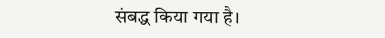संबद्ध किया गया है।